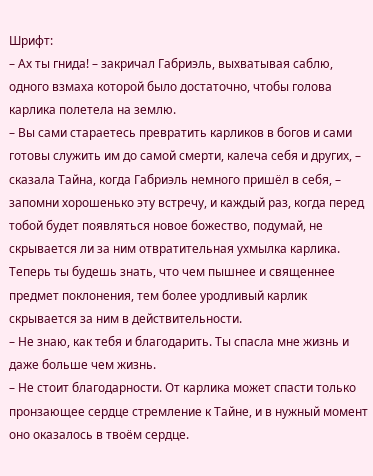Шрифт:
– Ах ты гнида! – закричал Габриэль, выхватывая саблю, одного взмаха которой было достаточно, чтобы голова карлика полетела на землю.
– Вы сами стараетесь превратить карликов в богов и сами готовы служить им до самой смерти, калеча себя и других, – сказала Тайна, когда Габриэль немного пришёл в себя, – запомни хорошенько эту встречу, и каждый раз, когда перед тобой будет появляться новое божество, подумай, не скрывается ли за ним отвратительная ухмылка карлика. Теперь ты будешь знать, что чем пышнее и священнее предмет поклонения, тем более уродливый карлик скрывается за ним в действительности.
– Не знаю, как тебя и благодарить. Ты спасла мне жизнь и даже больше чем жизнь.
– Не стоит благодарности. От карлика может спасти только пронзающее сердце стремление к Тайне, и в нужный момент оно оказалось в твоём сердце.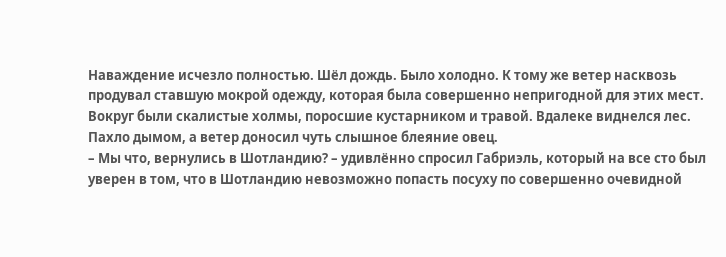Наваждение исчезло полностью. Шёл дождь. Было холодно. К тому же ветер насквозь продувал ставшую мокрой одежду, которая была совершенно непригодной для этих мест. Вокруг были скалистые холмы, поросшие кустарником и травой. Вдалеке виднелся лес. Пахло дымом, а ветер доносил чуть слышное блеяние овец.
– Мы что, вернулись в Шотландию? – удивлённо спросил Габриэль, который на все сто был уверен в том, что в Шотландию невозможно попасть посуху по совершенно очевидной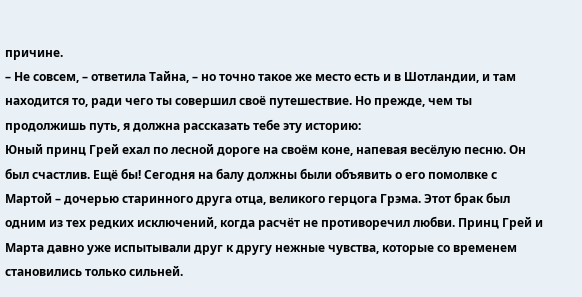причине.
– Не совсем, – ответила Тайна, – но точно такое же место есть и в Шотландии, и там находится то, ради чего ты совершил своё путешествие. Но прежде, чем ты продолжишь путь, я должна рассказать тебе эту историю:
Юный принц Грей ехал по лесной дороге на своём коне, напевая весёлую песню. Он был счастлив. Ещё бы! Сегодня на балу должны были объявить о его помолвке с Мартой – дочерью старинного друга отца, великого герцога Грэма. Этот брак был одним из тех редких исключений, когда расчёт не противоречил любви. Принц Грей и Марта давно уже испытывали друг к другу нежные чувства, которые со временем становились только сильней.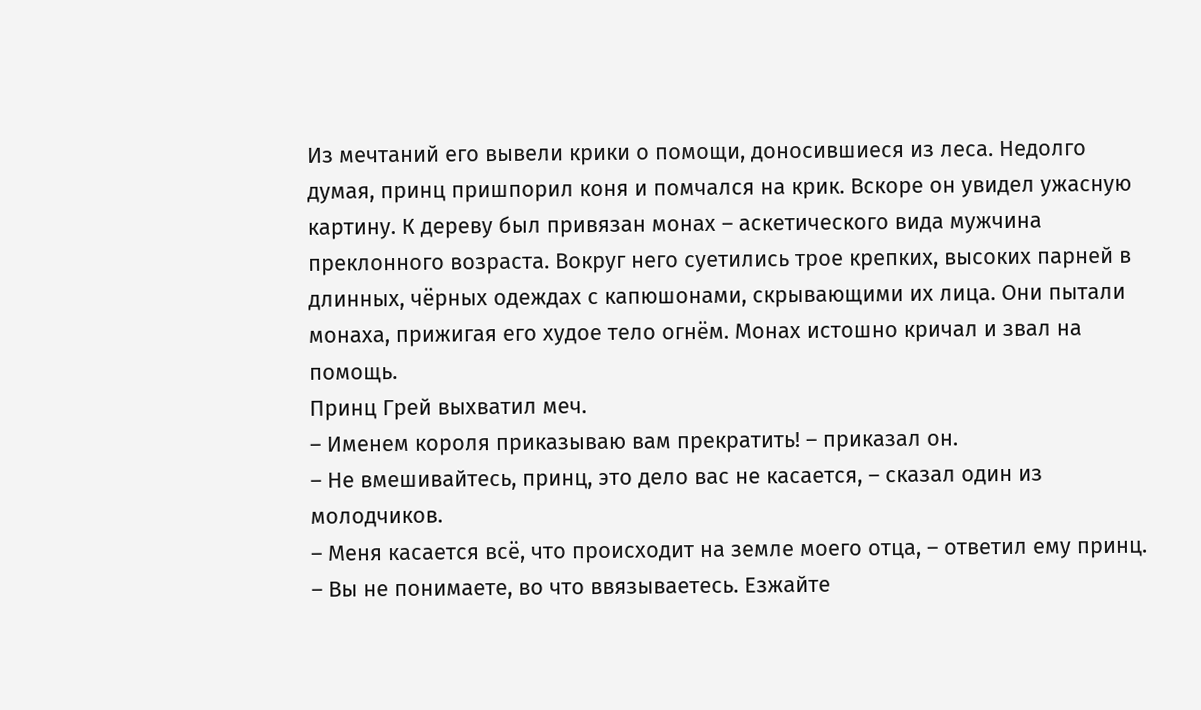Из мечтаний его вывели крики о помощи, доносившиеся из леса. Недолго думая, принц пришпорил коня и помчался на крик. Вскоре он увидел ужасную картину. К дереву был привязан монах – аскетического вида мужчина преклонного возраста. Вокруг него суетились трое крепких, высоких парней в длинных, чёрных одеждах с капюшонами, скрывающими их лица. Они пытали монаха, прижигая его худое тело огнём. Монах истошно кричал и звал на помощь.
Принц Грей выхватил меч.
– Именем короля приказываю вам прекратить! – приказал он.
– Не вмешивайтесь, принц, это дело вас не касается, – сказал один из молодчиков.
– Меня касается всё, что происходит на земле моего отца, – ответил ему принц.
– Вы не понимаете, во что ввязываетесь. Езжайте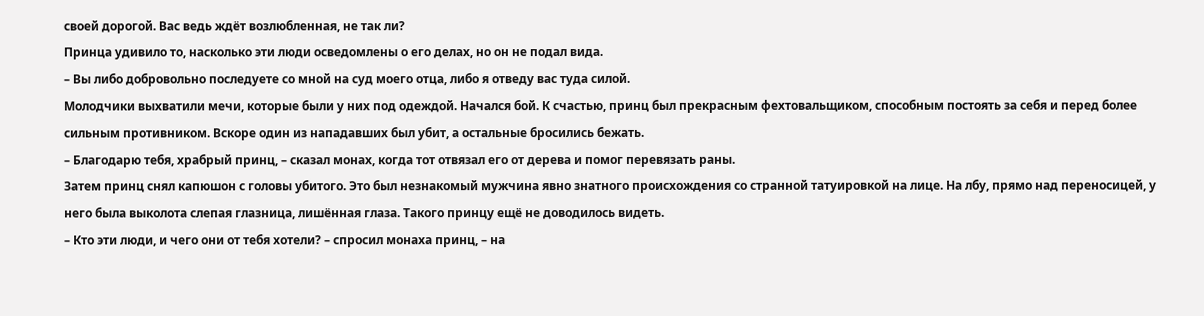своей дорогой. Вас ведь ждёт возлюбленная, не так ли?
Принца удивило то, насколько эти люди осведомлены о его делах, но он не подал вида.
– Вы либо добровольно последуете со мной на суд моего отца, либо я отведу вас туда силой.
Молодчики выхватили мечи, которые были у них под одеждой. Начался бой. К счастью, принц был прекрасным фехтовальщиком, способным постоять за себя и перед более сильным противником. Вскоре один из нападавших был убит, а остальные бросились бежать.
– Благодарю тебя, храбрый принц, – сказал монах, когда тот отвязал его от дерева и помог перевязать раны.
Затем принц снял капюшон с головы убитого. Это был незнакомый мужчина явно знатного происхождения со странной татуировкой на лице. На лбу, прямо над переносицей, у него была выколота слепая глазница, лишённая глаза. Такого принцу ещё не доводилось видеть.
– Кто эти люди, и чего они от тебя хотели? – спросил монаха принц, – на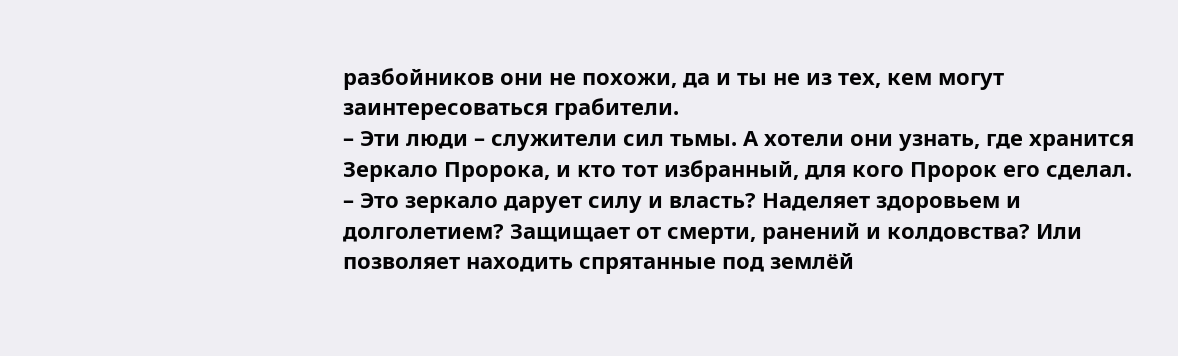разбойников они не похожи, да и ты не из тех, кем могут заинтересоваться грабители.
– Эти люди – служители сил тьмы. А хотели они узнать, где хранится Зеркало Пророка, и кто тот избранный, для кого Пророк его сделал.
– Это зеркало дарует силу и власть? Наделяет здоровьем и долголетием? Защищает от смерти, ранений и колдовства? Или позволяет находить спрятанные под землёй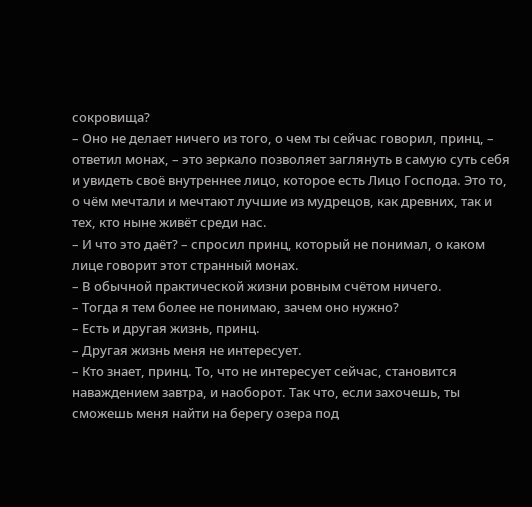сокровища?
– Оно не делает ничего из того, о чем ты сейчас говорил, принц, – ответил монах, – это зеркало позволяет заглянуть в самую суть себя и увидеть своё внутреннее лицо, которое есть Лицо Господа. Это то, о чём мечтали и мечтают лучшие из мудрецов, как древних, так и тех, кто ныне живёт среди нас.
– И что это даёт? – спросил принц, который не понимал, о каком лице говорит этот странный монах.
– В обычной практической жизни ровным счётом ничего.
– Тогда я тем более не понимаю, зачем оно нужно?
– Есть и другая жизнь, принц.
– Другая жизнь меня не интересует.
– Кто знает, принц. То, что не интересует сейчас, становится наваждением завтра, и наоборот. Так что, если захочешь, ты сможешь меня найти на берегу озера под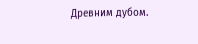Древним дубом.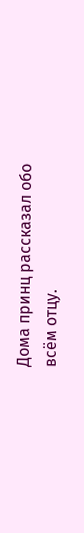Дома принц рассказал обо всём отцу.